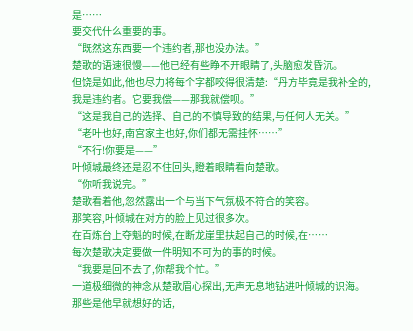是……
要交代什么重要的事。
“既然这东西要一个违约者,那也没办法。”
楚歌的语速很慢——他已经有些睁不开眼睛了,头脑愈发昏沉。
但饶是如此,他也尽力将每个字都咬得很清楚:“丹方毕竟是我补全的,我是违约者。它要我偿——那我就偿呗。”
“这是我自己的选择、自己的不慎导致的结果,与任何人无关。”
“老叶也好,南宫家主也好,你们都无需挂怀……”
“不行!你要是——”
叶倾城最终还是忍不住回头,瞪着眼睛看向楚歌。
“你听我说完。”
楚歌看着他,忽然露出一个与当下气氛极不符合的笑容。
那笑容,叶倾城在对方的脸上见过很多次。
在百炼台上夺魁的时候,在断龙崖里扶起自己的时候,在……
每次楚歌决定要做一件明知不可为的事的时候。
“我要是回不去了,你帮我个忙。”
一道极细微的神念从楚歌眉心探出,无声无息地钻进叶倾城的识海。
那些是他早就想好的话,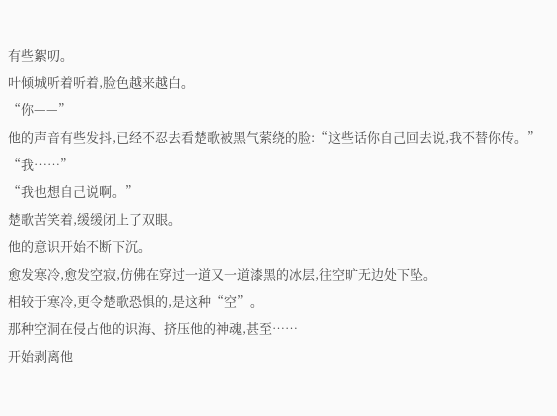有些絮叨。
叶倾城听着听着,脸色越来越白。
“你——”
他的声音有些发抖,已经不忍去看楚歌被黑气萦绕的脸:“这些话你自己回去说,我不替你传。”
“我……”
“我也想自己说啊。”
楚歌苦笑着,缓缓闭上了双眼。
他的意识开始不断下沉。
愈发寒冷,愈发空寂,仿佛在穿过一道又一道漆黑的冰层,往空旷无边处下坠。
相较于寒冷,更令楚歌恐惧的,是这种“空”。
那种空洞在侵占他的识海、挤压他的神魂,甚至……
开始剥离他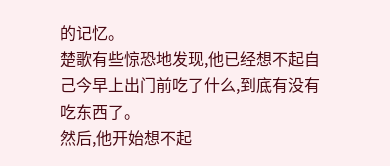的记忆。
楚歌有些惊恐地发现,他已经想不起自己今早上出门前吃了什么,到底有没有吃东西了。
然后,他开始想不起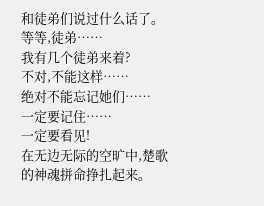和徒弟们说过什么话了。
等等,徒弟……
我有几个徒弟来着?
不对,不能这样……
绝对不能忘记她们……
一定要记住……
一定要看见!
在无边无际的空旷中,楚歌的神魂拼命挣扎起来。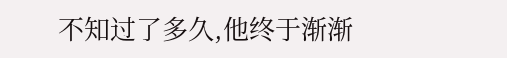不知过了多久,他终于渐渐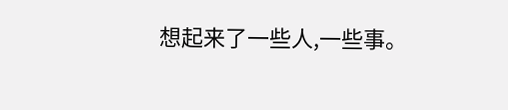想起来了一些人,一些事。